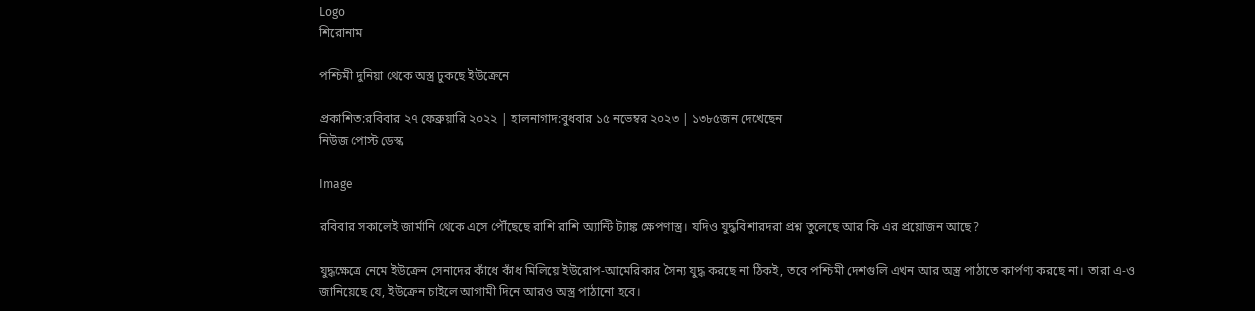Logo
শিরোনাম

পশ্চিমী দুনিয়া থেকে অস্ত্র ঢুকছে ইউক্রেনে

প্রকাশিত:রবিবার ২৭ ফেব্রুয়ারি ২০২২ | হালনাগাদ:বুধবার ১৫ নভেম্বর ২০২৩ | ১৩৮৫জন দেখেছেন
নিউজ পোস্ট ডেস্ক

Image

রবিবার সকালেই জার্মানি থেকে এসে পৌঁছেছে রাশি রাশি অ্যান্টি ট্যাঙ্ক ক্ষেপণাস্ত্র। যদিও যুদ্ধবিশারদরা প্রশ্ন তুলেছে আর কি এর প্রয়োজন আছে?

যুদ্ধক্ষেত্রে নেমে ইউক্রেন সেনাদের কাঁধে কাঁধ মিলিয়ে ইউরোপ-আমেরিকার সৈন্য যুদ্ধ করছে না ঠিকই, তবে পশ্চিমী দেশগুলি এখন আর অস্ত্র পাঠাতে কার্পণ্য করছে না। তারা এ-ও জানিয়েছে যে, ইউক্রেন চাইলে আগামী দিনে আরও অস্ত্র পাঠানো হবে।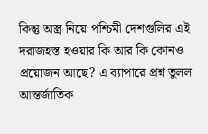কিন্তু অস্ত্র নিয়ে পশ্চিমী দেশগুলির এই দরাজহস্ত হওয়ার কি আর কি কোনও প্রয়োজন আছে? এ ব্যাপারে প্রশ্ন তুলল আন্তর্জাতিক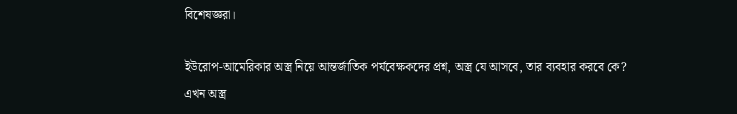বিশেষজ্ঞরা।

ইউরোপ-আমেরিকার অস্ত্র নিয়ে আন্তর্জাতিক পর্যবেক্ষকদের প্রশ্ন, অস্ত্র যে আসবে, তার ব্যবহার করবে কে? এখন অস্ত্র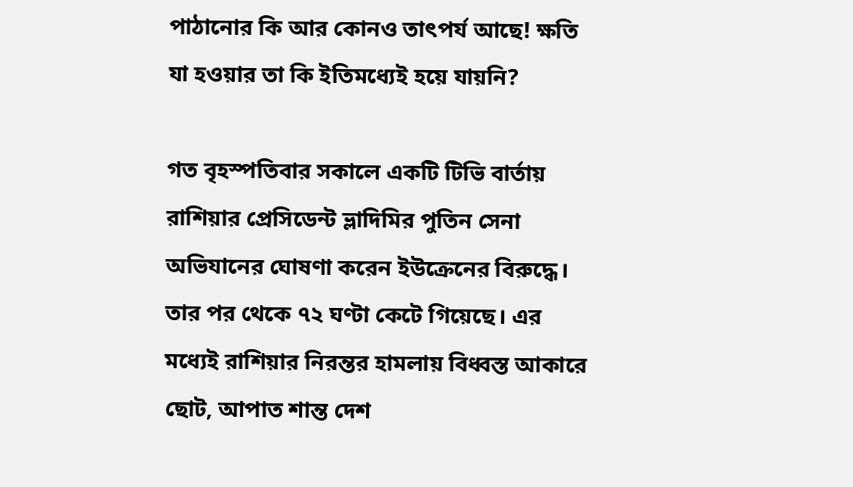পাঠানোর কি আর কোনও তাৎপর্য আছে! ক্ষতি যা হওয়ার তা কি ইতিমধ্যেই হয়ে যায়নি?

গত বৃহস্পতিবার সকালে একটি টিভি বার্তায় রাশিয়ার প্রেসিডেন্ট ভ্লাদিমির পুতিন সেনা অভিযানের ঘোষণা করেন ইউক্রেনের বিরুদ্ধে। তার পর থেকে ৭২ ঘণ্টা কেটে গিয়েছে। এর মধ্যেই রাশিয়ার নিরন্তর হামলায় বিধ্বস্ত আকারে ছোট, আপাত শান্ত দেশ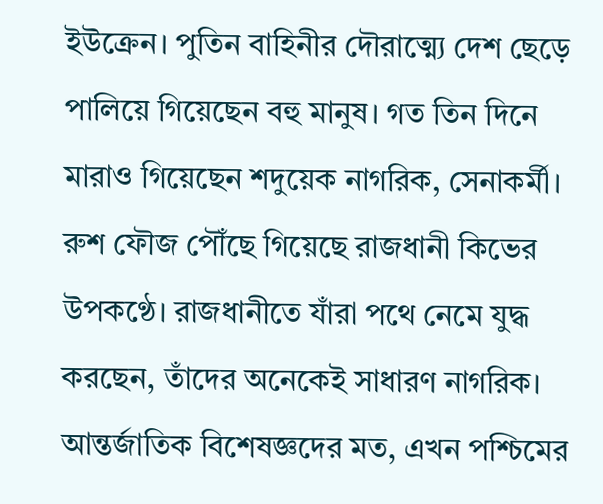ইউক্রেন। পুতিন বাহিনীর দৌরাত্ম্যে দেশ ছেড়ে পালিয়ে গিয়েছেন বহু মানুষ। গত তিন দিনে মারাও গিয়েছেন শদুয়েক নাগরিক, সেনাকর্মী। রুশ ফৌজ পৌঁছে গিয়েছে রাজধানী কিভের উপকণ্ঠে। রাজধানীতে যাঁরা পথে নেমে যুদ্ধ করছেন, তাঁদের অনেকেই সাধারণ নাগরিক। আন্তর্জাতিক বিশেষজ্ঞদের মত, এখন পশ্চিমের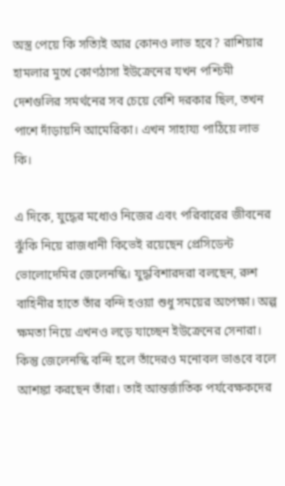অস্ত্র পেয়ে কি সত্যিই আর কোনও লাভ হবে? রাশিয়ার হামলার মুখে কোণঠাসা ইউক্রেনের যখন পশ্চিমী দেশগুলির সমর্থনের সব চেয়ে বেশি দরকার ছিল, তখন পাশে দাঁড়ায়নি আমেরিকা। এখন সাহায্য পাঠিয়ে লাভ কি।

এ দিকে, যুদ্ধের মধ্যেও নিজের এবং পরিবারের জীবনের ঝুঁকি নিয়ে রাজধানী কিভেই রয়েছেন প্রেসিডেন্ট ভোলোদেমির জেলেনস্কি। যুদ্ধবিশারদরা বলছেন, রুশ বাহিনীর হাতে তাঁর বন্দি হওয়া শুধু সময়ের অপেক্ষা। অল্প ক্ষমতা নিয়ে এখনও লড়ে যাচ্ছেন ইউক্রেনের সেনারা। কিন্তু জেলেনস্কি বন্দি হলে তাঁদেরও মনোবল ভাঙবে বলে আশঙ্কা করছেন তাঁরা। তাই আন্তর্জাতিক পর্যবেক্ষকদের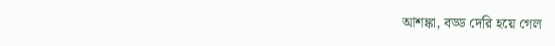আশঙ্কা, বড্ড দেরি হয়ে গেল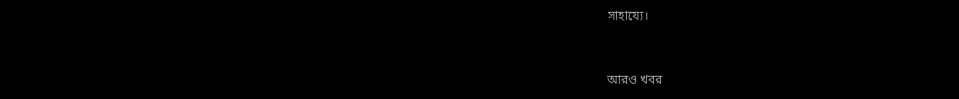সাহায্যে।


আরও খবর